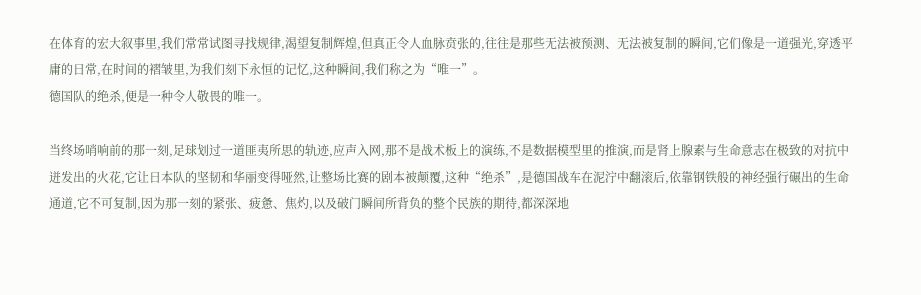在体育的宏大叙事里,我们常常试图寻找规律,渴望复制辉煌,但真正令人血脉贲张的,往往是那些无法被预测、无法被复制的瞬间,它们像是一道强光,穿透平庸的日常,在时间的褶皱里,为我们刻下永恒的记忆,这种瞬间,我们称之为“唯一”。
德国队的绝杀,便是一种令人敬畏的唯一。

当终场哨响前的那一刻,足球划过一道匪夷所思的轨迹,应声入网,那不是战术板上的演练,不是数据模型里的推演,而是肾上腺素与生命意志在极致的对抗中迸发出的火花,它让日本队的坚韧和华丽变得哑然,让整场比赛的剧本被颠覆,这种“绝杀”,是德国战车在泥泞中翻滚后,依靠钢铁般的神经强行碾出的生命通道,它不可复制,因为那一刻的紧张、疲惫、焦灼,以及破门瞬间所背负的整个民族的期待,都深深地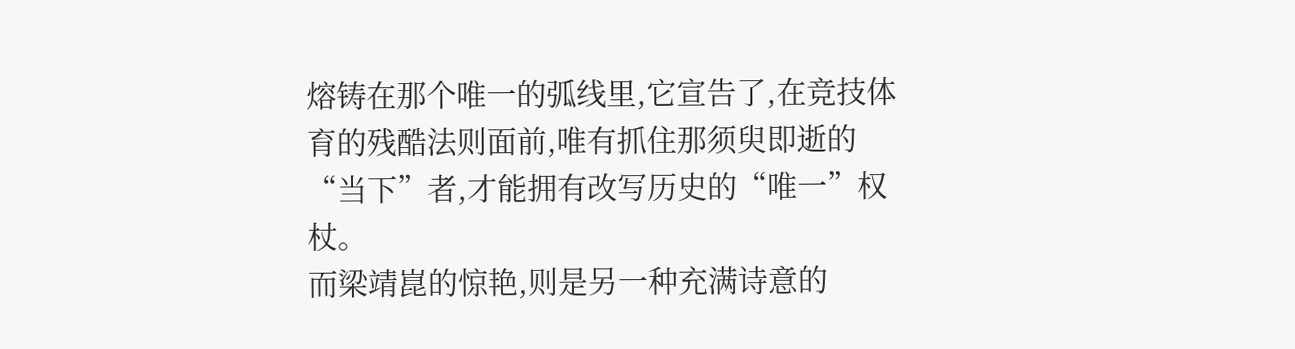熔铸在那个唯一的弧线里,它宣告了,在竞技体育的残酷法则面前,唯有抓住那须臾即逝的“当下”者,才能拥有改写历史的“唯一”权杖。
而梁靖崑的惊艳,则是另一种充满诗意的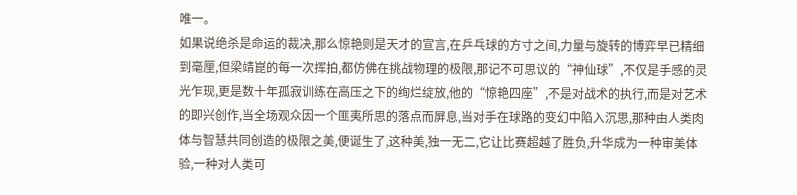唯一。
如果说绝杀是命运的裁决,那么惊艳则是天才的宣言,在乒乓球的方寸之间,力量与旋转的博弈早已精细到毫厘,但梁靖崑的每一次挥拍,都仿佛在挑战物理的极限,那记不可思议的“神仙球”,不仅是手感的灵光乍现,更是数十年孤寂训练在高压之下的绚烂绽放,他的“惊艳四座”,不是对战术的执行,而是对艺术的即兴创作,当全场观众因一个匪夷所思的落点而屏息,当对手在球路的变幻中陷入沉思,那种由人类肉体与智慧共同创造的极限之美,便诞生了,这种美,独一无二,它让比赛超越了胜负,升华成为一种审美体验,一种对人类可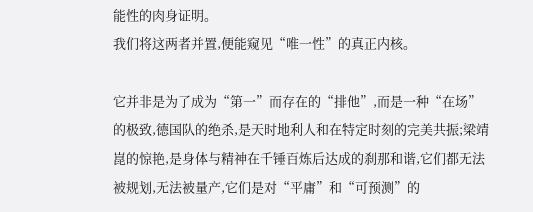能性的肉身证明。
我们将这两者并置,便能窥见“唯一性”的真正内核。

它并非是为了成为“第一”而存在的“排他”,而是一种“在场”的极致,德国队的绝杀,是天时地利人和在特定时刻的完美共振;梁靖崑的惊艳,是身体与精神在千锤百炼后达成的刹那和谐,它们都无法被规划,无法被量产,它们是对“平庸”和“可预测”的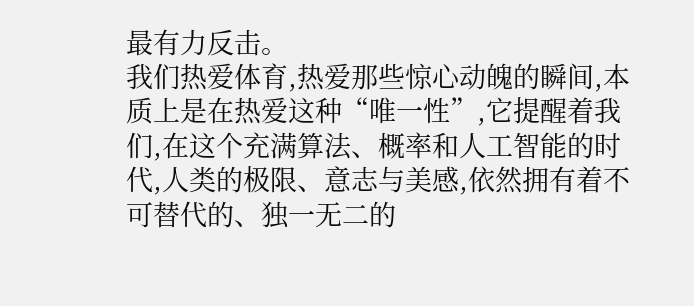最有力反击。
我们热爱体育,热爱那些惊心动魄的瞬间,本质上是在热爱这种“唯一性”,它提醒着我们,在这个充满算法、概率和人工智能的时代,人类的极限、意志与美感,依然拥有着不可替代的、独一无二的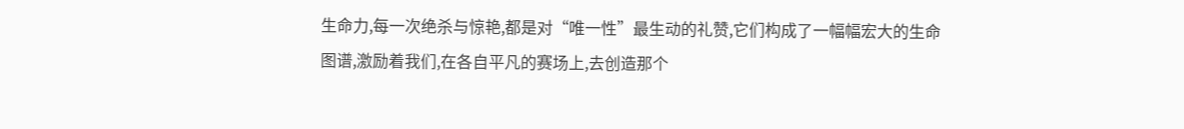生命力,每一次绝杀与惊艳,都是对“唯一性”最生动的礼赞,它们构成了一幅幅宏大的生命图谱,激励着我们,在各自平凡的赛场上,去创造那个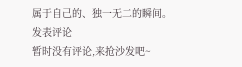属于自己的、独一无二的瞬间。
发表评论
暂时没有评论,来抢沙发吧~